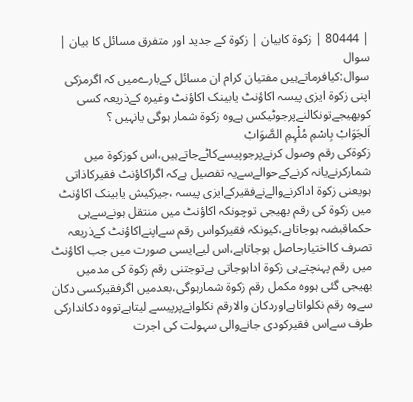| 80444 | زکوة کابیان | زکوة کے جدید اور متفرق مسائل کا بیان |
سوال
سوال:کیافرماتےہیں مفتیان کرام ان مسائل کےبارےمیں کہ اگرمزکی اپنی زکوۃ ایزی پیسہ اکاؤنٹ یابینک اکاؤنٹ وغیرہ کےذریعہ کسی کوبھیجےتونکالنےپرجوٹیکس ہےوہ زکوۃ شمار ہوگی یانہیں ؟
اَلجَوَابْ بِاسْمِ مُلْہِمِ الصَّوَابْ
زکوۃکی رقم وصول کرنےپرجوپیسےکاٹےجاتےہیں،اس کوزکوۃ میں شمارکرنےیانہ کرنےکےحوالےسےیہ تفصیل ہےکہ اگراکاؤنٹ فقیرکاذاتی ہویعنی زکوۃ اداکرنےوالےنےفقیرکےایزی پیسہ ،جیزکیش یابینک اکاؤنٹ میں زکوۃ کی رقم بھیجی توچونکہ اکاؤنٹ میں منتقل ہونےسےہی حکماقبضہ ہوجاتاہے،کیونکہ فقیرکواس رقم سےاپنےاکاؤنٹ کےذریعہ تصرف کااختیارحاصل ہوجاتاہے،اس لیےایسی صورت میں جب اکاؤنٹ میں رقم پہنچتےہی زکوۃ اداہوجاتی ہےتوجتنی رقم زکوۃ کی مدمیں بھیجی گئی ہووہ مکمل رقم زکوۃ شمارہوگی،بعدمیں اگرفقیرکسی دکان سےوہ رقم نکلواتاہےاوردکان والارقم نکلوانےپرپیسے لیتاہےتووہ دکاندارکی طرف سےاس فقیرکودی جانےوالی سہولت کی اجرت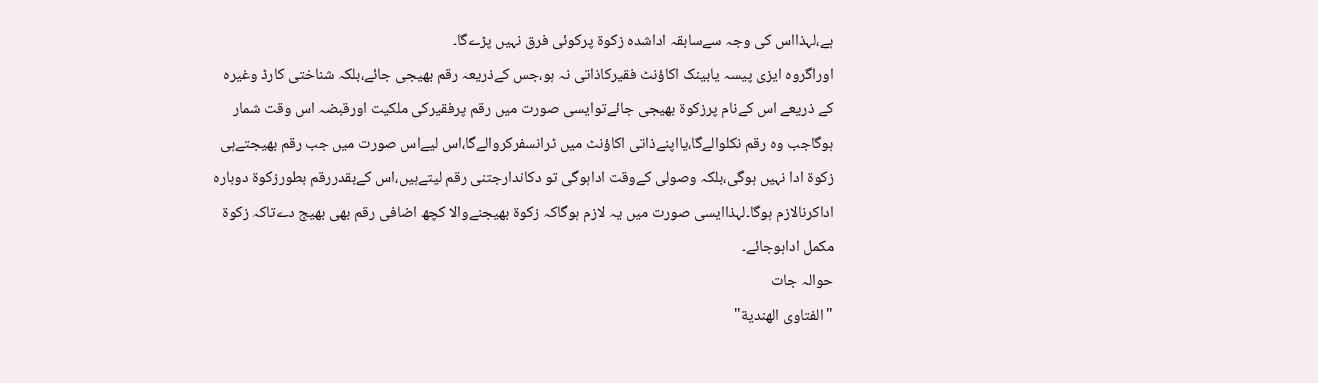ہے،لہذااس کی وجہ سےسابقہ اداشدہ زکوۃ پرکوئی فرق نہیں پڑےگا۔
اوراگروہ ایزی پیسہ یابینک اکاؤنٹ فقیرکاذاتی نہ ہو،جس کےذریعہ رقم بھیجی جائے،بلکہ شناختی کارڈ وغیرہ کے ذریعے اس کےنام پرزکوۃ بھیجی جائےتوایسی صورت میں رقم پرفقیرکی ملکیت اورقبضہ اس وقت شمار ہوگاجب وہ رقم نکلوالےگا،یااپنےذاتی اکاؤنٹ میں ٹرانسفرکروالےگا،اس لیےاس صورت میں جب رقم بھیجتےہی زکوۃ ادا نہیں ہوگی،بلکہ وصولی کےوقت اداہوگی تو دکاندارجتنی رقم لیتےہیں،اس کےبقدررقم بطورزکوۃ دوبارہ اداکرنالازم ہوگا۔لہذاایسی صورت میں یہ لازم ہوگاکہ زکوۃ بھیجنےوالا کچھ اضافی رقم بھی بھیج دےتاکہ زکوۃ مکمل اداہوجائے۔
حوالہ جات
"الفتاوى الهندية"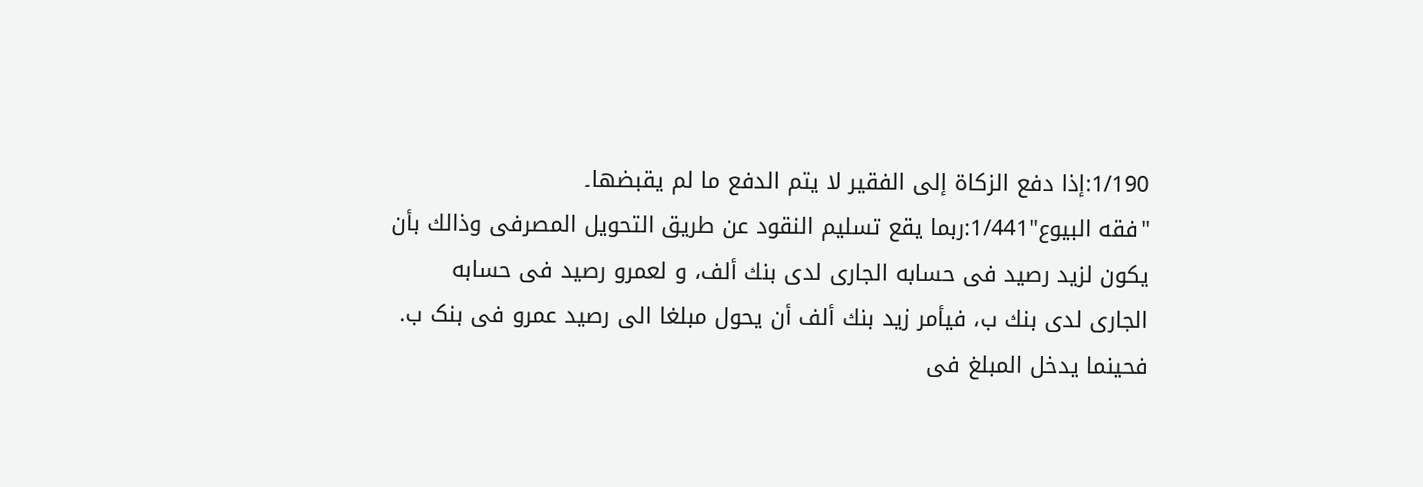1/190:إذا دفع الزكاة إلى الفقير لا يتم الدفع ما لم يقبضها۔
"فقه البیوع"1/441:ربما یقع تسلیم النقود عن طریق التحویل المصرفی وذالك بأن یکون لزید رصید فی حسابه الجاری لدی بنك ألف، و لعمرو رصید فی حسابه الجاری لدی بنك ب، فیأمر زید بنك ألف أن یحول مبلغا الی رصید عمرو فی بنک ب. فحینما یدخل المبلغ فی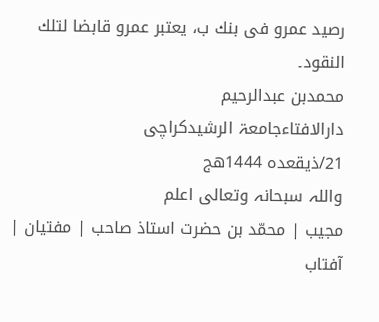رصید عمرو فی بنك ب، یعتبر عمرو قابضا لتلك النقود۔
محمدبن عبدالرحیم
دارالافتاءجامعۃ الرشیدکراچی
21/ذیقعدہ 1444ھج
واللہ سبحانہ وتعالی اعلم
مجیب | محمّد بن حضرت استاذ صاحب | مفتیان | آفتاب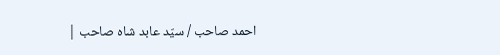احمد صاحب / سیّد عابد شاہ صاحب |